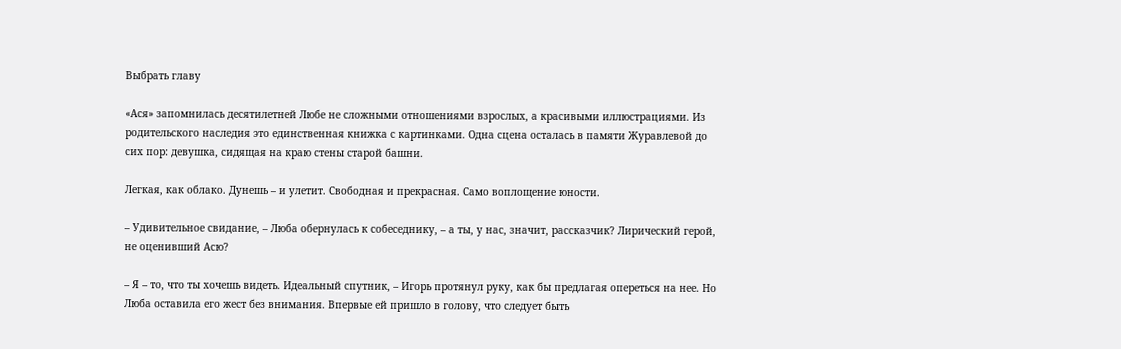Выбрать главу

«Ася» запомнилась десятилетней Любе не сложными отношениями взрослых, а красивыми иллюстрациями. Из родительского наследия это единственная книжка с картинками. Одна сцена осталась в памяти Журавлевой до сих пор: девушка, сидящая на краю стены старой башни.

Легкая, как облако. Дунешь – и улетит. Свободная и прекрасная. Само воплощение юности.

– Удивительное свидание, – Люба обернулась к собеседнику, – а ты, у нас, значит, рассказчик? Лирический герой, не оценивший Асю?

– Я – то, что ты хочешь видеть. Идеальный спутник, – Игорь протянул руку, как бы предлагая опереться на нее. Но Люба оставила его жест без внимания. Впервые ей пришло в голову, что следует быть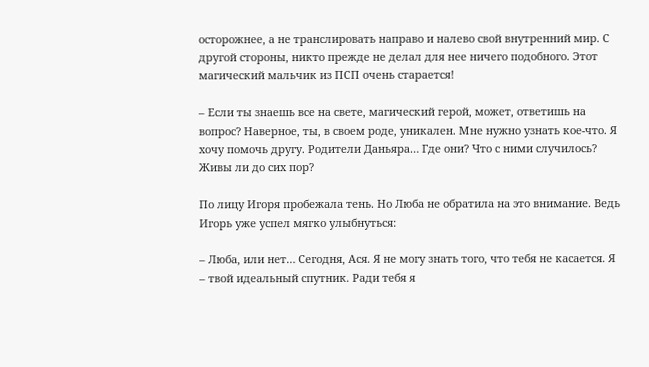осторожнее, а не транслировать направо и налево свой внутренний мир. С другой стороны, никто прежде не делал для нее ничего подобного. Этот магический мальчик из ПСП очень старается!

– Если ты знаешь все на свете, магический герой, может, ответишь на вопрос? Наверное, ты, в своем роде, уникален. Мне нужно узнать кое-что. Я хочу помочь другу. Родители Даньяра… Где они? Что с ними случилось? Живы ли до сих пор?

По лицу Игоря пробежала тень. Но Люба не обратила на это внимание. Ведь Игорь уже успел мягко улыбнуться:

– Люба, или нет… Сегодня, Ася. Я не могу знать того, что тебя не касается. Я – твой идеальный спутник. Ради тебя я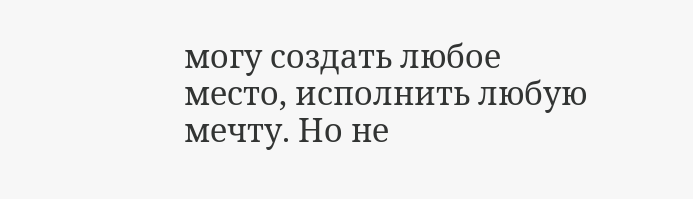могу создать любое место, исполнить любую мечту. Но не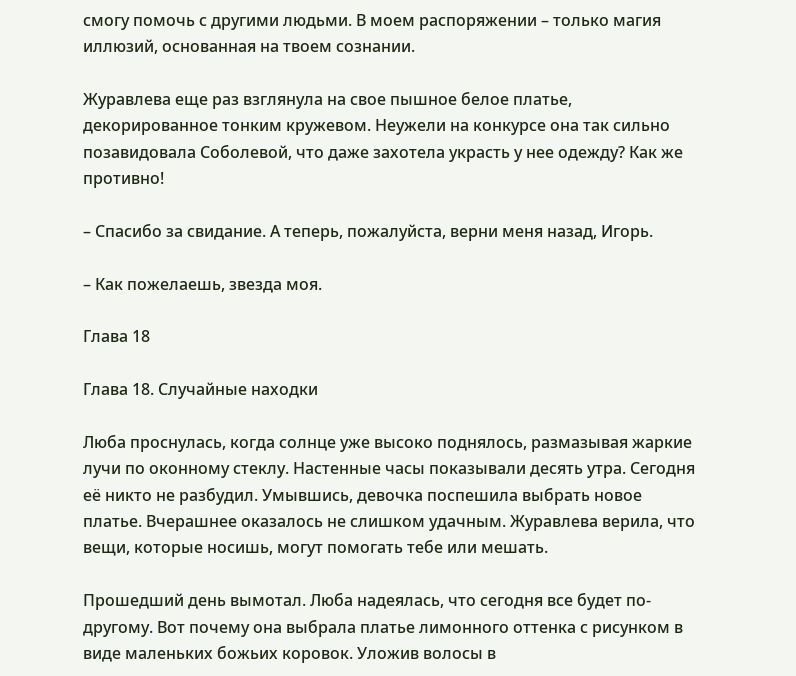смогу помочь с другими людьми. В моем распоряжении – только магия иллюзий, основанная на твоем сознании.

Журавлева еще раз взглянула на свое пышное белое платье, декорированное тонким кружевом. Неужели на конкурсе она так сильно позавидовала Соболевой, что даже захотела украсть у нее одежду? Как же противно!

– Спасибо за свидание. А теперь, пожалуйста, верни меня назад, Игорь.

– Как пожелаешь, звезда моя.

Глава 18

Глава 18. Случайные находки

Люба проснулась, когда солнце уже высоко поднялось, размазывая жаркие лучи по оконному стеклу. Настенные часы показывали десять утра. Сегодня её никто не разбудил. Умывшись, девочка поспешила выбрать новое платье. Вчерашнее оказалось не слишком удачным. Журавлева верила, что вещи, которые носишь, могут помогать тебе или мешать.

Прошедший день вымотал. Люба надеялась, что сегодня все будет по-другому. Вот почему она выбрала платье лимонного оттенка с рисунком в виде маленьких божьих коровок. Уложив волосы в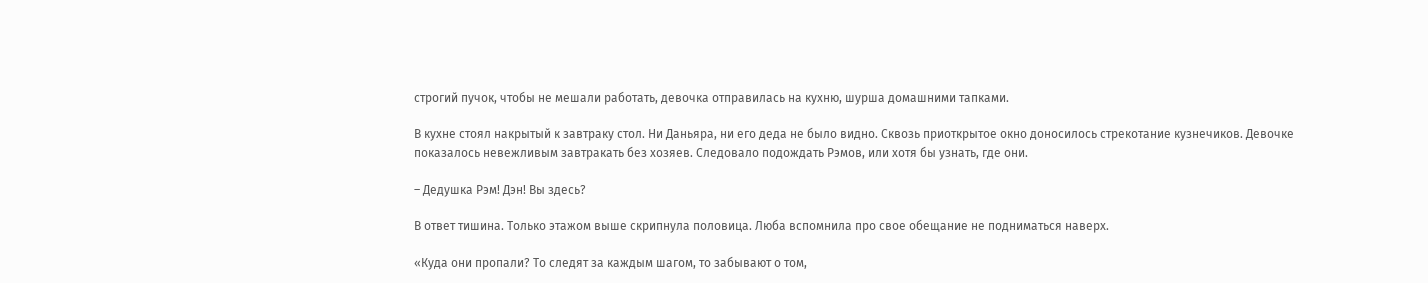строгий пучок, чтобы не мешали работать, девочка отправилась на кухню, шурша домашними тапками.

В кухне стоял накрытый к завтраку стол. Ни Даньяра, ни его деда не было видно. Сквозь приоткрытое окно доносилось стрекотание кузнечиков. Девочке показалось невежливым завтракать без хозяев. Следовало подождать Рэмов, или хотя бы узнать, где они.

– Дедушка Рэм! Дэн! Вы здесь?

В ответ тишина. Только этажом выше скрипнула половица. Люба вспомнила про свое обещание не подниматься наверх.

«Куда они пропали? То следят за каждым шагом, то забывают о том,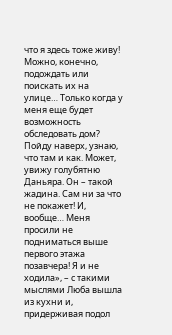что я здесь тоже живу! Можно, конечно, подождать или поискать их на улице… Только когда у меня еще будет возможность обследовать дом? Пойду наверх, узнаю, что там и как. Может, увижу голубятню Даньяра. Он – такой жадина. Сам ни за что не покажет! И, вообще… Меня просили не подниматься выше первого этажа позавчера! Я и не ходила», – с такими мыслями Люба вышла из кухни и, придерживая подол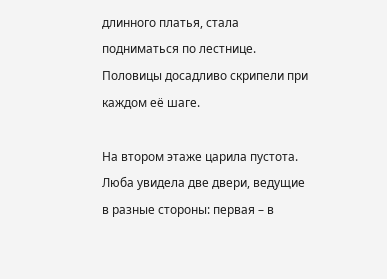длинного платья, стала подниматься по лестнице. Половицы досадливо скрипели при каждом её шаге.

На втором этаже царила пустота. Люба увидела две двери, ведущие в разные стороны: первая – в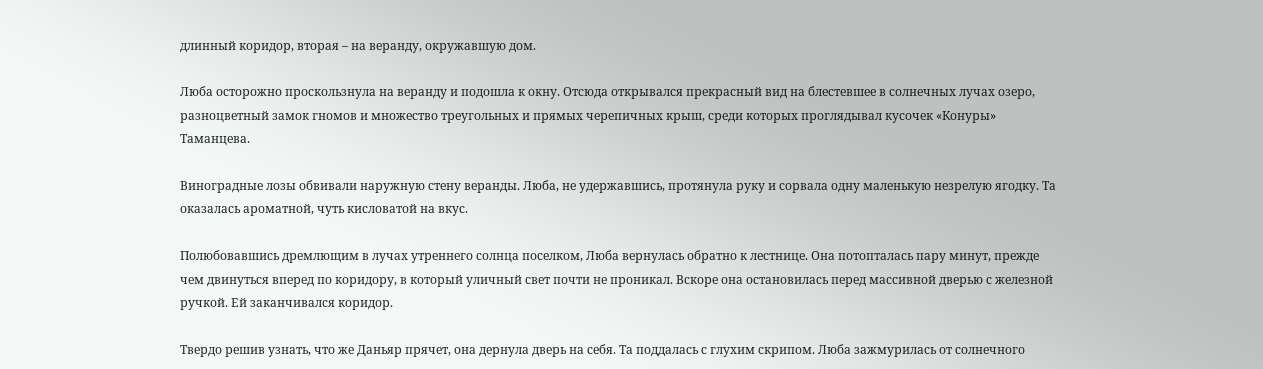длинный коридор, вторая – на веранду, окружавшую дом.

Люба осторожно проскользнула на веранду и подошла к окну. Отсюда открывался прекрасный вид на блестевшее в солнечных лучах озеро, разноцветный замок гномов и множество треугольных и прямых черепичных крыш, среди которых проглядывал кусочек «Конуры» Таманцева.

Виноградные лозы обвивали наружную стену веранды. Люба, не удержавшись, протянула руку и сорвала одну маленькую незрелую ягодку. Та оказалась ароматной, чуть кисловатой на вкус.

Полюбовавшись дремлющим в лучах утреннего солнца поселком, Люба вернулась обратно к лестнице. Она потопталась пару минут, прежде чем двинуться вперед по коридору, в который уличный свет почти не проникал. Вскоре она остановилась перед массивной дверью с железной ручкой. Ей заканчивался коридор.

Твердо решив узнать, что же Даньяр прячет, она дернула дверь на себя. Та поддалась с глухим скрипом. Люба зажмурилась от солнечного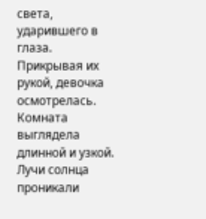света, ударившего в глаза. Прикрывая их рукой, девочка осмотрелась. Комната выглядела длинной и узкой. Лучи солнца проникали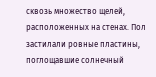сквозь множество щелей, расположенных на стенах. Пол застилали ровные пластины, поглощавшие солнечный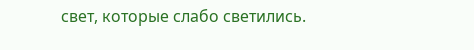свет, которые слабо светились.